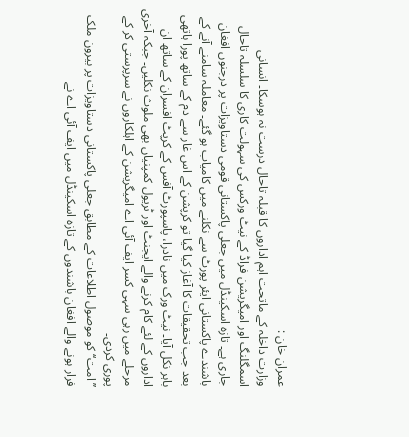عمران خان :
وزارت داخلہ کے ماتحت اہم اداروں کا قبلہ تاحال درست نہ ہوسکا۔ انسانی اسمگلنگ اور امیگریشن فراڈ کے نیٹ ورکس کی سہولت کاری کا سلسلہ تاحال جاری ہے۔ تازہ اسکینڈل میں جعلی پاکستانی قومی دستاویزات پر درجنوں افغان باشندے پاکستانی ایئر پورٹ سے نکلنے میں کامیاب ہو گئے۔ معاملہ سامنے آنے کے بعد جب تحقیقات کا آغاز کیا گیا تو کرپشن کے اس غار سے دم کے ساتھ پورا ہاتھی باہر نکل آیا۔ نیٹ ورک میں نادرا، پاسپورٹ آفس کے کرپٹ افسران کے ساتھ ان اداروں کے لئے کام کرنے والے ایجنٹ اور ٹریول کمپنیاں بھی ملوث نکلیں۔ جبکہ آخری مرحلے میں رہی سہی کسر ایف آئی اے امیگریشن کے اہلکاروں نے سرپرستی کر کے پوری کردی۔
’’امت‘‘ کو موصول اطلاعات کے مطابق جعلی پاکستانی دستاویزات پر بیرون ملک فرار ہونے والے افغان باشندوں کے تازہ اسکینڈل میں ایف آئی اے نے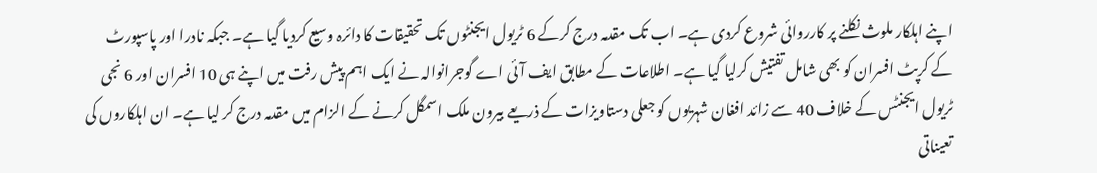اپنے اہلکار ملوث نکلنے پر کارروائی شروع کردی ہے۔ اب تک مقدمہ درج کرکے 6 ٹریول ایجنٹوں تک تحقیقات کا دائرہ وسیع کردیا گیا ہے۔ جبکہ نادرا اور پاسپورٹ کے کرپٹ افسران کو بھی شامل تفتیش کرلیا گیا ہے۔ اطلاعات کے مطابق ایف آئی اے گوجرانوالہ نے ایک اہم پیش رفت میں اپنے ہی 10 افسران اور 6 نجی ٹریول ایجنٹس کے خلاف 40 سے زائد افغان شہریوں کو جعلی دستاویزات کے ذریعے بیرون ملک اسمگل کرنے کے الزام میں مقدمہ درج کر لیا ہے۔ ان اہلکاروں کی تعیناتی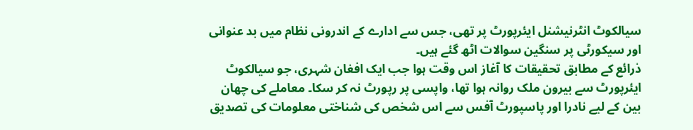سیالکوٹ انٹرنیشنل ایئرپورٹ پر تھی، جس سے ادارے کے اندرونی نظام میں بد عنوانی اور سیکورٹی پر سنگین سوالات اٹھ گئے ہیں۔
ذرائع کے مطابق تحقیقات کا آغاز اس وقت ہوا جب ایک افغان شہری، جو سیالکوٹ ایئرپورٹ سے بیرون ملک روانہ ہوا تھا، واپسی پر رپورٹ نہ کر سکا۔ معاملے کی چھان بین کے لیے نادرا اور پاسپورٹ آفس سے اس شخص کی شناختی معلومات کی تصدیق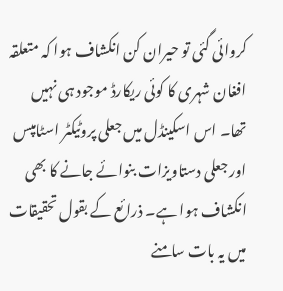کروائی گئی تو حیران کن انکشاف ہوا کہ متعلقہ افغان شہری کا کوئی ریکارڈ موجود ہی نہیں تھا۔ اس اسکینڈل میں جعلی پروٹیکٹر اسٹامپس اور جعلی دستاویزات بنوائے جانے کا بھی انکشاف ہوا ہے۔ ذرائع کے بقول تحقیقات میں یہ بات سامنے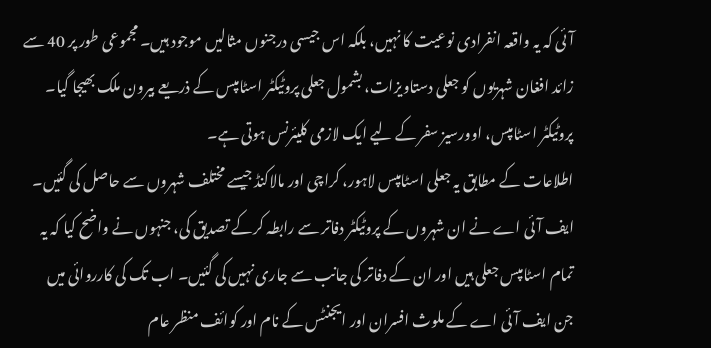آئی کہ یہ واقعہ انفرادی نوعیت کا نہیں، بلکہ اس جیسی درجنوں مثالیں موجود ہیں۔ مجموعی طور پر 40 سے زائد افغان شہریوں کو جعلی دستاویزات، بشمول جعلی پروٹیکٹر اسٹامپس کے ذریعے بیرون ملک بھیجا گیا۔ پروٹیکٹر اسٹامپس، اوورسیز سفر کے لیے ایک لازمی کلیئرنس ہوتی ہے۔
اطلاعات کے مطابق یہ جعلی اسٹامپس لاہور، کراچی اور مالاکنڈ جیسے مختلف شہروں سے حاصل کی گئیں۔ ایف آئی اے نے ان شہروں کے پروٹیکٹر دفاتر سے رابطہ کرکے تصدیق کی، جنہوں نے واضح کیا کہ یہ تمام اسٹامپس جعلی ہیں اور ان کے دفاتر کی جانب سے جاری نہیں کی گئیں۔ اب تک کی کارروائی میں جن ایف آئی اے کے ملوث افسران اور ایجنٹس کے نام اور کوائف منظر عام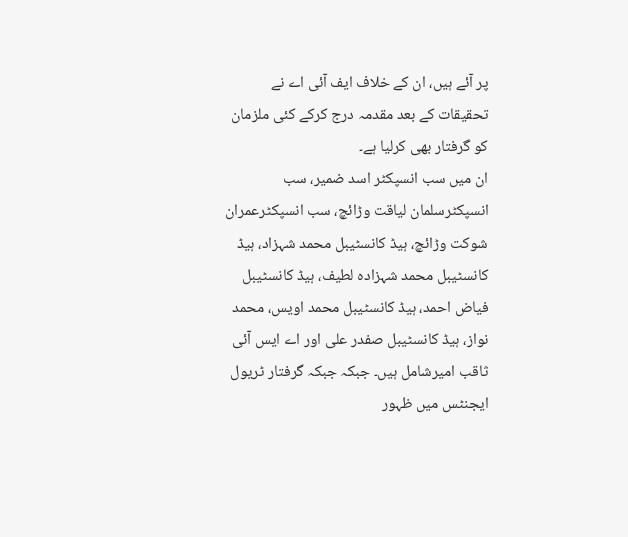پر آئے ہیں، ان کے خلاف ایف آئی اے نے تحقیقات کے بعد مقدمہ درج کرکے کئی ملزمان کو گرفتار بھی کرلیا ہے۔
ان میں سب انسپکٹر اسد ضمیر، سب انسپکٹرسلمان لیاقت وڑائچ، سب انسپکٹرعمران شوکت وڑائچ، ہیڈ کانسٹیبل محمد شہزاد، ہیڈ کانسٹیبل محمد شہزادہ لطیف، ہیڈ کانسٹیبل فیاض احمد، ہیڈ کانسٹیبل محمد اویس، محمد نواز، ہیڈ کانسٹیبل صفدر علی اور اے ایس آئی ثاقب امیرشامل ہیں۔ جبکہ جبکہ گرفتار ٹریول ایجنٹس میں ظہور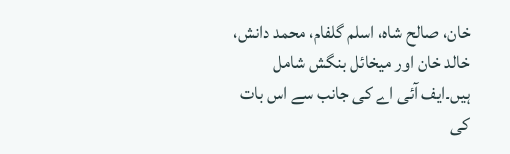خان، صالح شاہ، اسلم گلفام، محمد دانش، خالد خان اور میخائل بنگش شامل ہیں۔ایف آئی اے کی جانب سے اس بات کی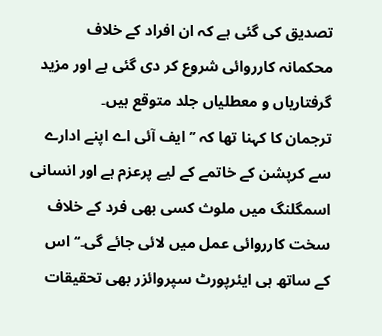تصدیق کی گئی ہے کہ ان افراد کے خلاف محکمانہ کارروائی شروع کر دی گئی ہے اور مزید گرفتاریاں و معطلیاں جلد متوقع ہیں۔
ترجمان کا کہنا تھا کہ ’’ایف آئی اے اپنے ادارے سے کرپشن کے خاتمے کے لیے پرعزم ہے اور انسانی اسمگلنگ میں ملوث کسی بھی فرد کے خلاف سخت کارروائی عمل میں لائی جائے گی۔‘‘ اس کے ساتھ ہی ایئرپورٹ سپروائزر بھی تحقیقات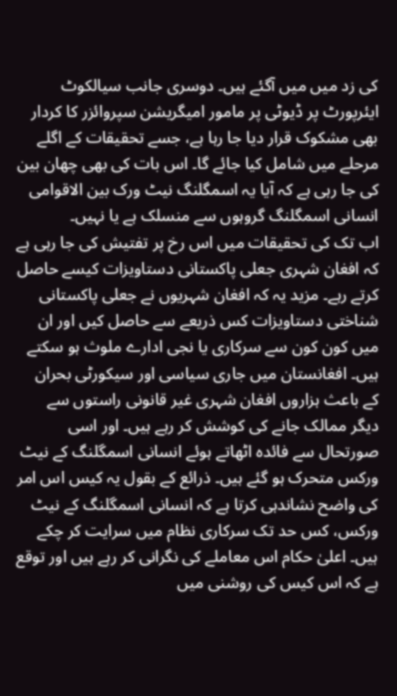کی زد میں میں آگئے ہیں۔ دوسری جانب سیالکوٹ ایئرپورٹ پر ڈیوٹی پر مامور امیگریشن سپروائزر کا کردار بھی مشکوک قرار دیا جا رہا ہے، جسے تحقیقات کے اگلے مرحلے میں شامل کیا جائے گا۔ اس بات کی بھی چھان بین کی جا رہی ہے کہ آیا یہ اسمگلنگ نیٹ ورک بین الاقوامی انسانی اسمگلنگ گروہوں سے منسلک ہے یا نہیں۔
اب تک کی تحقیقات میں اس رخ پر تفتیش کی جا رہی ہے کہ افغان شہری جعلی پاکستانی دستاویزات کیسے حاصل کرتے رہے۔ مزید یہ کہ افغان شہریوں نے جعلی پاکستانی شناختی دستاویزات کس ذریعے سے حاصل کیں اور ان میں کون کون سے سرکاری یا نجی ادارے ملوث ہو سکتے ہیں۔ افغانستان میں جاری سیاسی اور سیکورٹی بحران کے باعث ہزاروں افغان شہری غیر قانونی راستوں سے دیگر ممالک جانے کی کوشش کر رہے ہیں۔ اور اسی صورتحال سے فائدہ اٹھاتے ہوئے انسانی اسمگلنگ کے نیٹ ورکس متحرک ہو گئے ہیں۔ ذرائع کے بقول یہ کیس اس امر کی واضح نشاندہی کرتا ہے کہ انسانی اسمگلنگ کے نیٹ ورکس، کس حد تک سرکاری نظام میں سرایت کر چکے ہیں۔ اعلیٰ حکام اس معاملے کی نگرانی کر رہے ہیں اور توقع ہے کہ اس کیس کی روشنی میں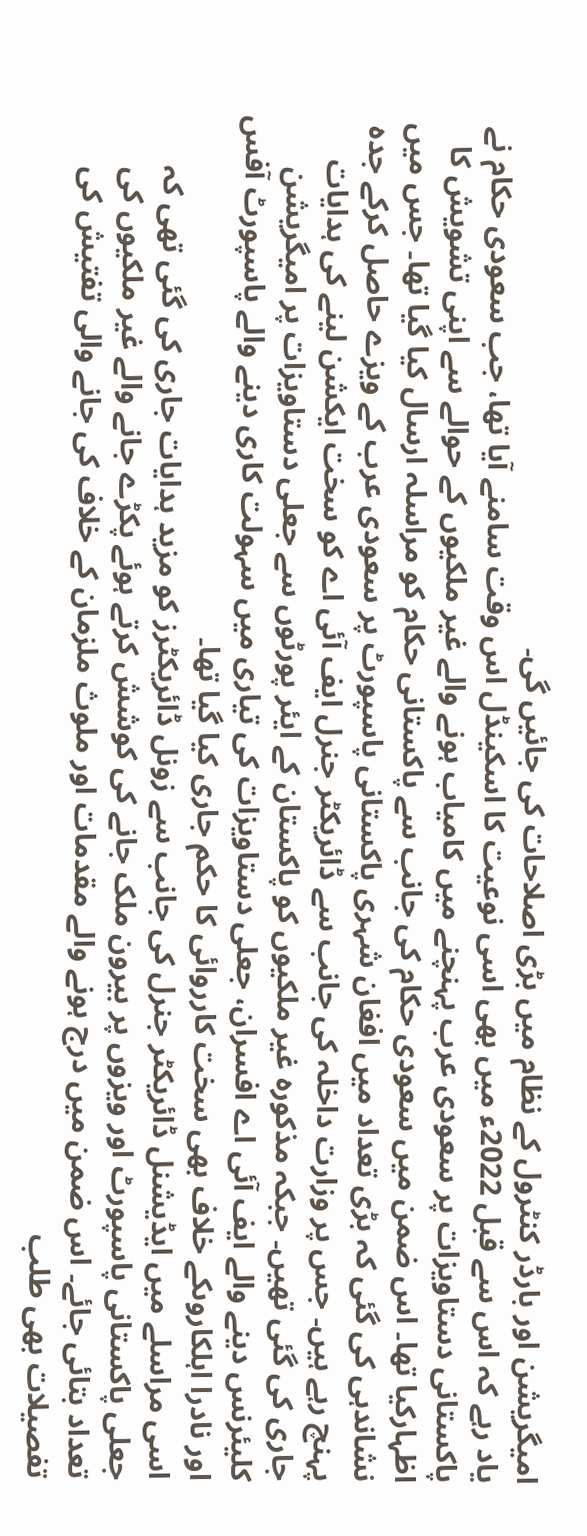امیگریشن اور بارڈر کنٹرول کے نظام میں بڑی اصلاحات کی جائیں گی۔
یاد رہے کہ اس سے قبل 2022ء میں بھی اسی نوعیت کا اسکینڈل اس وقت سامنے آیا تھا، جب سعودی حکام نے پاکستانی دستاویزات پر سعودی عرب پہنچنے میں کامیاب ہونے والے غیر ملکیوں کے حوالے سے اپنی تشویش کا اظہارکیا تھا۔ اس ضمن میں سعودی حکام کی جانب سے پاکستانی حکام کو مراسلہ ارسال کیا گیا تھا۔ جس میں نشاندہی کی گئی کہ بڑی تعداد میں افغان شہری پاکستانی پاسپورٹ پر سعودی عرب کے ویزے حاصل کرکے جدہ پہنچ رہے ہیں۔ جس پر وزارت داخلہ کی جانب سے ڈائریکٹر جنرل ایف آئی اے کو سخت ایکشن لینے کی ہدایات جاری کی گئی تھیں۔ جبکہ مذکورہ غیر ملکیوں کو پاکستان کے ایئر پورٹوں سے جعلی دستاویزات پر امیگریشن کلیئرنس دینے والے ایف آئی اے افسران، جعلی دستاویزات کی تیاری میں سہولت کاری دینے والے پاسپورٹ آفس اور نادرا اہلکاروںکے خلاف بھی سخت کارروائی کا حکم جاری کیا گیا تھا۔
اسی مراسلے میں ایڈیشنل ڈائریکٹر جنرل کی جانب سے زونل ڈائریکٹرز کو مزید ہدایات جاری کی گئی تھی کہ جعلی پاکستانی پاسپورٹ اور ویزوں پر بیرون ملک جانے کی کوشش کرتے ہوئے پکڑے جانے والے غیر ملکیوں کی تعداد بتائی جائے۔ اس ضمن میں درج ہونے والے مقدمات اور ملوث ملزمان کے خلاف کی جانے والی تفتیش کی تفصیلات بھی طلب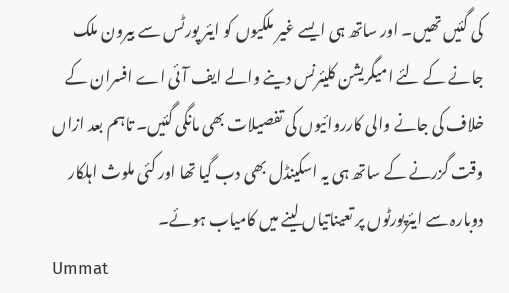کی گئیں تھیں۔ اور ساتھ ہی ایسے غیر ملکیوں کو ایئر پورٹس سے بیرون ملک جانے کے لئے امیگریشن کلیئرنس دینے والے ایف آئی اے افسران کے خلاف کی جانے والی کارروائیوں کی تفصیلات بھی مانگی گئیں۔ تاہم بعد ازاں وقت گزرنے کے ساتھ ہی یہ اسکینڈل بھی دب گیا تھا اور کئی ملوث اہلکار دوبارہ سے ایئرپورٹوں پر تعیناتیاں لینے میں کامیاب ہوئے۔
Ummat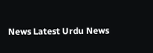News Latest Urdu News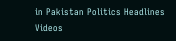in Pakistan Politics Headlines Videos